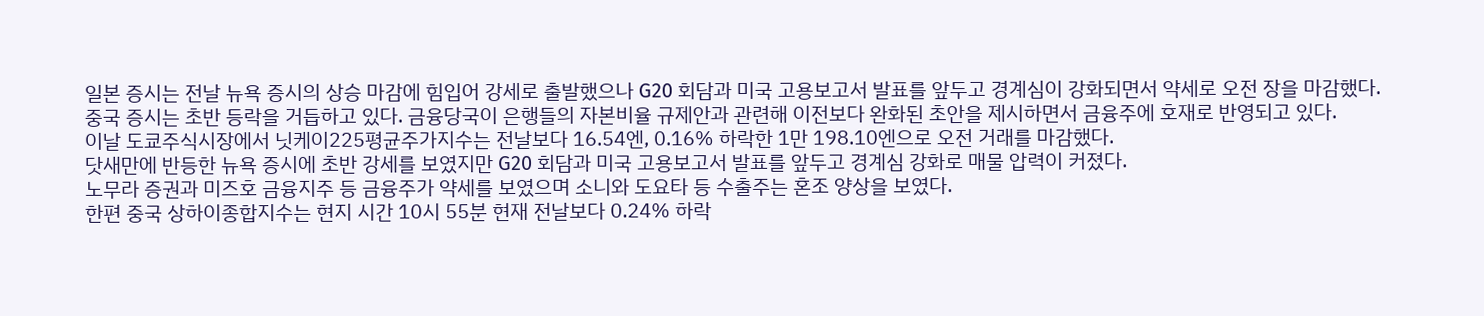일본 증시는 전날 뉴욕 증시의 상승 마감에 힘입어 강세로 출발했으나 G20 회담과 미국 고용보고서 발표를 앞두고 경계심이 강화되면서 약세로 오전 장을 마감했다.
중국 증시는 초반 등락을 거듭하고 있다. 금융당국이 은행들의 자본비율 규제안과 관련해 이전보다 완화된 초안을 제시하면서 금융주에 호재로 반영되고 있다.
이날 도쿄주식시장에서 닛케이225평균주가지수는 전날보다 16.54엔, 0.16% 하락한 1만 198.10엔으로 오전 거래를 마감했다.
닷새만에 반등한 뉴욕 증시에 초반 강세를 보였지만 G20 회담과 미국 고용보고서 발표를 앞두고 경계심 강화로 매물 압력이 커졌다.
노무라 증권과 미즈호 금융지주 등 금융주가 약세를 보였으며 소니와 도요타 등 수출주는 혼조 양상을 보였다.
한편 중국 상하이종합지수는 현지 시간 10시 55분 현재 전날보다 0.24% 하락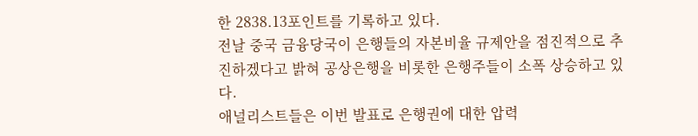한 2838.13포인트를 기록하고 있다.
전날 중국 금융당국이 은행들의 자본비율 규제안을 점진적으로 추진하겠다고 밝혀 공상은행을 비롯한 은행주들이 소폭 상승하고 있다.
애널리스트들은 이번 발표로 은행권에 대한 압력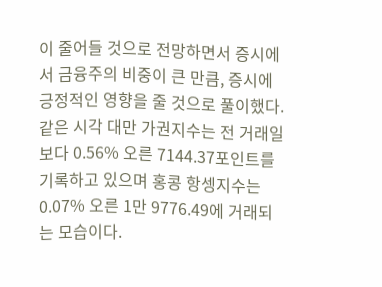이 줄어들 것으로 전망하면서 증시에서 금융주의 비중이 큰 만큼, 증시에 긍정적인 영향을 줄 것으로 풀이했다.
같은 시각 대만 가권지수는 전 거래일보다 0.56% 오른 7144.37포인트를 기록하고 있으며 홍콩 항셍지수는 0.07% 오른 1만 9776.49에 거래되는 모습이다.